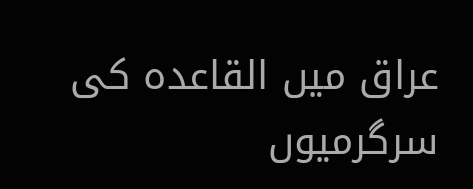عراق میں القاعدہ کی سرگرمیوں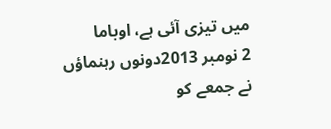میں تیزی آئی ہے، اوباما
2 نومبر 2013دونوں رہنماؤں نے جمعے کو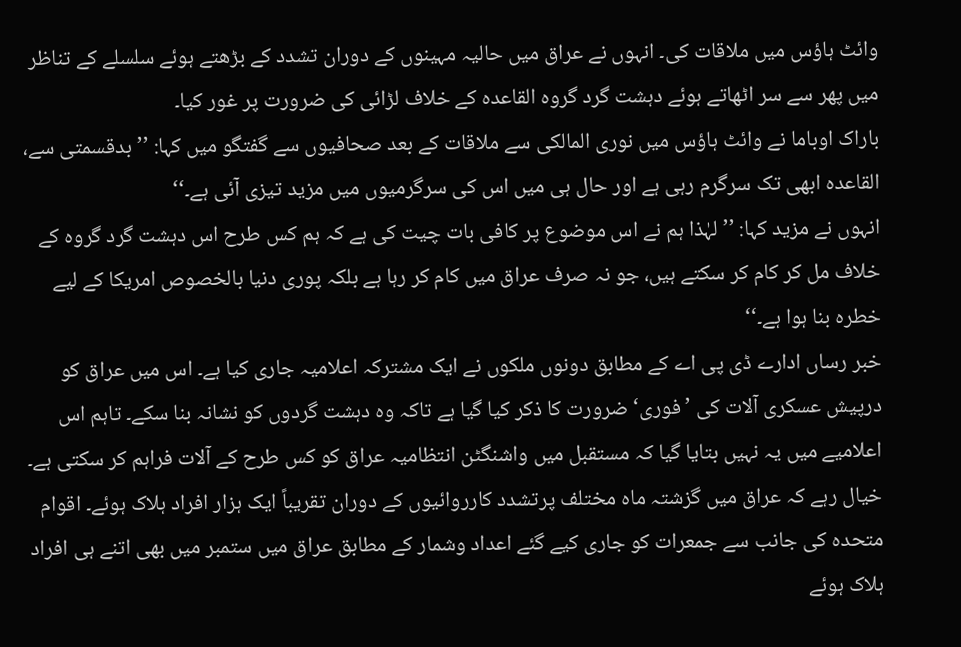وائٹ ہاؤس میں ملاقات کی۔ انہوں نے عراق میں حالیہ مہینوں کے دوران تشدد کے بڑھتے ہوئے سلسلے کے تناظر میں پھر سے سر اٹھاتے ہوئے دہشت گرد گروہ القاعدہ کے خلاف لڑائی کی ضرورت پر غور کیا۔
باراک اوباما نے وائٹ ہاؤس میں نوری المالکی سے ملاقات کے بعد صحافیوں سے گفتگو میں کہا: ’’بدقسمتی سے، القاعدہ ابھی تک سرگرم رہی ہے اور حال ہی میں اس کی سرگرمیوں میں مزید تیزی آئی ہے۔‘‘
انہوں نے مزید کہا: ’’لہٰذا ہم نے اس موضوع پر کافی بات چیت کی ہے کہ ہم کس طرح اس دہشت گرد گروہ کے خلاف مل کر کام کر سکتے ہیں، جو نہ صرف عراق میں کام کر رہا ہے بلکہ پوری دنیا بالخصوص امریکا کے لیے خطرہ بنا ہوا ہے۔‘‘
خبر رساں ادارے ڈی پی اے کے مطابق دونوں ملکوں نے ایک مشترکہ اعلامیہ جاری کیا ہے۔ اس میں عراق کو درپیش عسکری آلات کی ’فوری‘ ضرورت کا ذکر کیا گیا ہے تاکہ وہ دہشت گردوں کو نشانہ بنا سکے۔ تاہم اس اعلامیے میں یہ نہیں بتایا گیا کہ مستقبل میں واشنگٹن انتظامیہ عراق کو کس طرح کے آلات فراہم کر سکتی ہے۔
خیال رہے کہ عراق میں گزشتہ ماہ مختلف پرتشدد کارروائیوں کے دوران تقریباً ایک ہزار افراد ہلاک ہوئے۔ اقوام متحدہ کی جانب سے جمعرات کو جاری کیے گئے اعداد وشمار کے مطابق عراق میں ستمبر میں بھی اتنے ہی افراد ہلاک ہوئے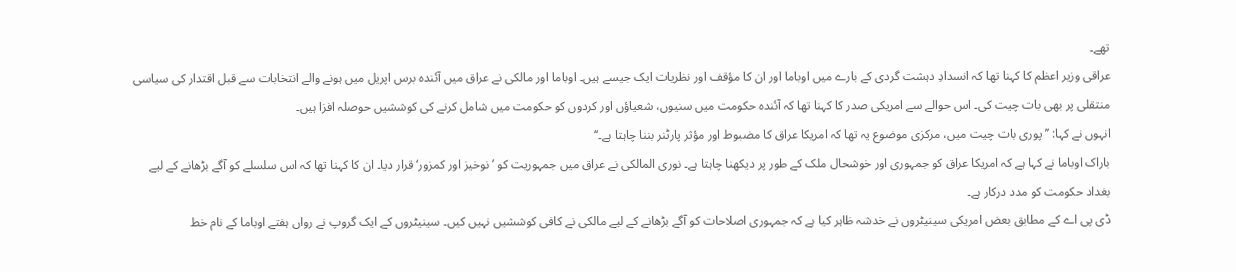تھے۔
عراقی وزیر اعظم کا کہنا تھا کہ انسدادِ دہشت گردی کے بارے میں اوباما اور ان کا مؤقف اور نظریات ایک جیسے ہیں۔ اوباما اور مالکی نے عراق میں آئندہ برس اپریل میں ہونے والے انتخابات سے قبل اقتدار کی سیاسی منتقلی پر بھی بات چیت کی۔ اس حوالے سے امریکی صدر کا کہنا تھا کہ آئندہ حکومت میں سنیوں، شعیاؤں اور کردوں کو حکومت میں شامل کرنے کی کوششیں حوصلہ افزا ہیں۔
انہوں نے کہا: ’’پوری بات چیت میں، مرکزی موضوع یہ تھا کہ امریکا عراق کا مضبوط اور مؤثر پارٹنر بننا چاہتا ہے۔‘‘
باراک اوباما نے کہا ہے کہ امریکا عراق کو جمہوری اور خوشحال ملک کے طور پر دیکھنا چاہتا ہے۔ نوری المالکی نے عراق میں جمہوریت کو ’نوخیز اور کمزور‘ قرار دیا۔ ان کا کہنا تھا کہ اس سلسلے کو آگے بڑھانے کے لیے بغداد حکومت کو مدد درکار ہے۔
ڈی پی اے کے مطابق بعض امریکی سینیٹروں نے خدشہ ظاہر کیا ہے کہ جمہوری اصلاحات کو آگے بڑھانے کے لیے مالکی نے کافی کوششیں نہیں کیں۔ سینیٹروں کے ایک گروپ نے رواں ہفتے اوباما کے نام خط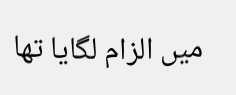میں الزام لگایا تھا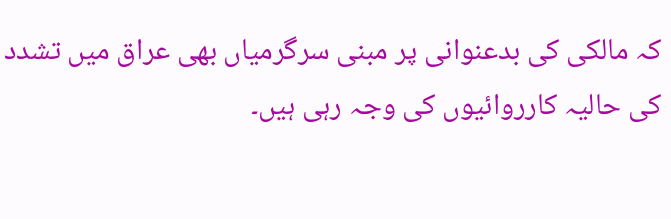کہ مالکی کی بدعنوانی پر مبنی سرگرمیاں بھی عراق میں تشدد کی حالیہ کارروائیوں کی وجہ رہی ہیں۔